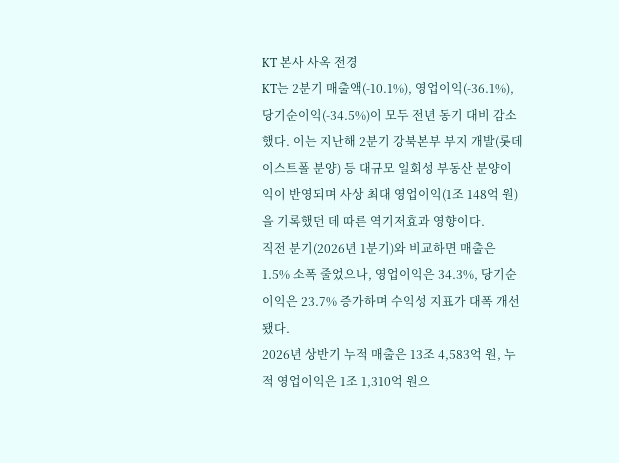KT 본사 사옥 전경
KT는 2분기 매출액(-10.1%), 영업이익(-36.1%), 당기순이익(-34.5%)이 모두 전년 동기 대비 감소했다. 이는 지난해 2분기 강북본부 부지 개발(롯데이스트폴 분양) 등 대규모 일회성 부동산 분양이익이 반영되며 사상 최대 영업이익(1조 148억 원)을 기록했던 데 따른 역기저효과 영향이다.
직전 분기(2026년 1분기)와 비교하면 매출은 1.5% 소폭 줄었으나, 영업이익은 34.3%, 당기순이익은 23.7% 증가하며 수익성 지표가 대폭 개선됐다.
2026년 상반기 누적 매출은 13조 4,583억 원, 누적 영업이익은 1조 1,310억 원으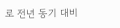로 전년 동기 대비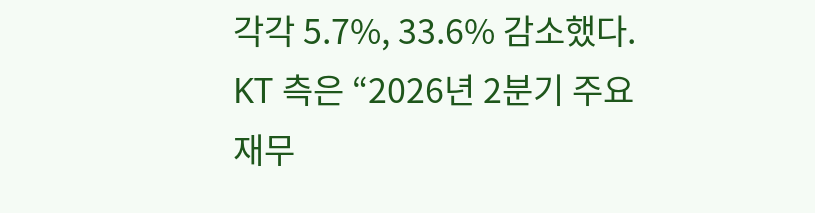각각 5.7%, 33.6% 감소했다.
KT 측은 “2026년 2분기 주요 재무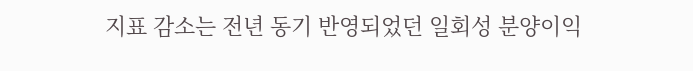지표 감소는 전년 동기 반영되었던 일회성 분양이익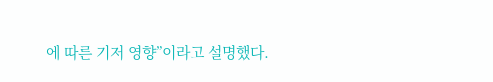에 따른 기저 영향”이라고 설명했다.